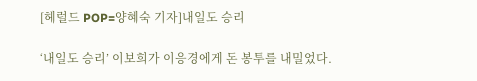[헤럴드 POP=양혜숙 기자]내일도 승리

‘내일도 승리’ 이보희가 이응경에게 돈 봉투를 내밀었다.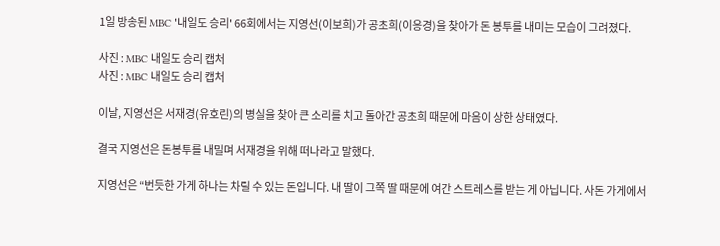1일 방송된 MBC '내일도 승리' 66회에서는 지영선(이보희)가 공초희(이응경)을 찾아가 돈 봉투를 내미는 모습이 그려졌다.

사진 : MBC 내일도 승리 캡처
사진 : MBC 내일도 승리 캡처

이날, 지영선은 서재경(유호린)의 병실을 찾아 큰 소리를 치고 돌아간 공초희 때문에 마음이 상한 상태였다.

결국 지영선은 돈봉투를 내밀며 서재경을 위해 떠나라고 말했다.

지영선은 “번듯한 가게 하나는 차릴 수 있는 돈입니다. 내 딸이 그쪽 딸 때문에 여간 스트레스를 받는 게 아닙니다. 사돈 가게에서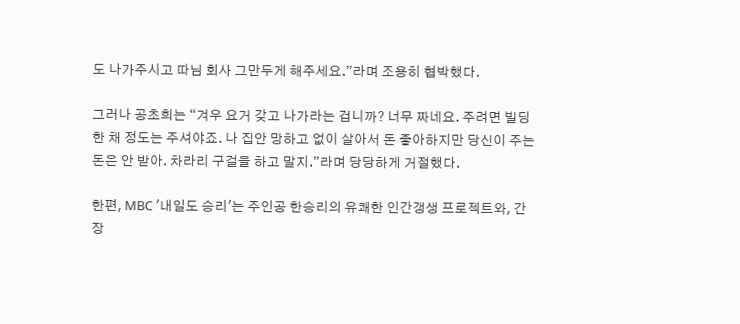도 나가주시고 따님 회사 그만두게 해주세요.”라며 조용히 협박했다.

그러나 공초희는 “겨우 요거 갖고 나가라는 겁니까? 너무 짜네요. 주려면 빌딩 한 채 정도는 주셔야죠. 나 집안 망하고 없이 살아서 돈 좋아하지만 당신이 주는 돈은 안 받아. 차라리 구걸을 하고 말지.”라며 당당하게 거절했다.

한편, MBC '내일도 승리'는 주인공 한승리의 유쾌한 인간갱생 프로젝트와, 간장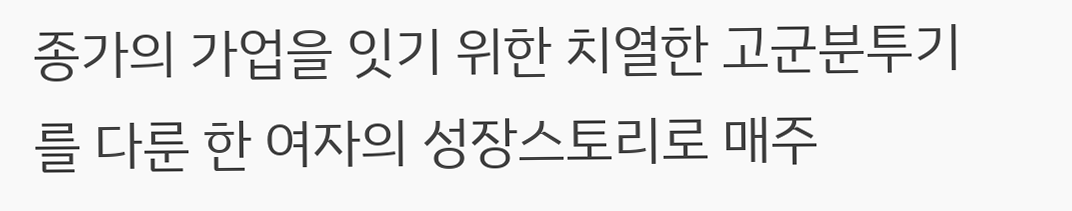종가의 가업을 잇기 위한 치열한 고군분투기를 다룬 한 여자의 성장스토리로 매주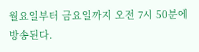월요일부터 금요일까지 오전 7시 50분에 방송된다.